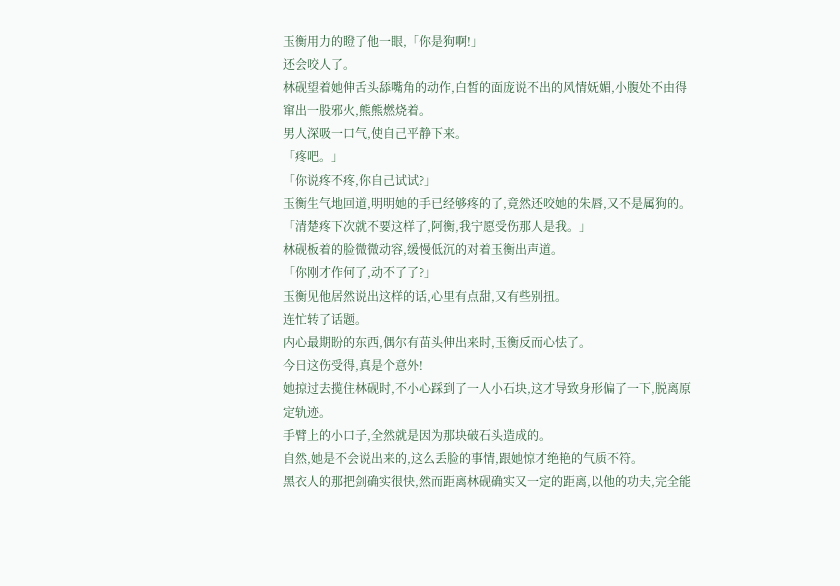玉衡用力的瞪了他一眼,「你是狗啊!」
还会咬人了。
林砚望着她伸舌头舔嘴角的动作,白皙的面庞说不出的风情妩媚,小腹处不由得窜出一股邪火,熊熊燃烧着。
男人深吸一口气,使自己平静下来。
「疼吧。」
「你说疼不疼,你自己试试?」
玉衡生气地回道,明明她的手已经够疼的了,竟然还咬她的朱唇,又不是属狗的。
「清楚疼下次就不要这样了,阿衡,我宁愿受伤那人是我。」
林砚板着的脸微微动容,缓慢低沉的对着玉衡出声道。
「你刚才作何了,动不了了?」
玉衡见他居然说出这样的话,心里有点甜,又有些别扭。
连忙转了话题。
内心最期盼的东西,偶尔有苗头伸出来时,玉衡反而心怯了。
今日这伤受得,真是个意外!
她掠过去揽住林砚时,不小心踩到了一人小石块,这才导致身形偏了一下,脱离原定轨迹。
手臂上的小口子,全然就是因为那块破石头造成的。
自然,她是不会说出来的,这么丢脸的事情,跟她惊才绝艳的气质不符。
黑衣人的那把剑确实很快,然而距离林砚确实又一定的距离,以他的功夫,完全能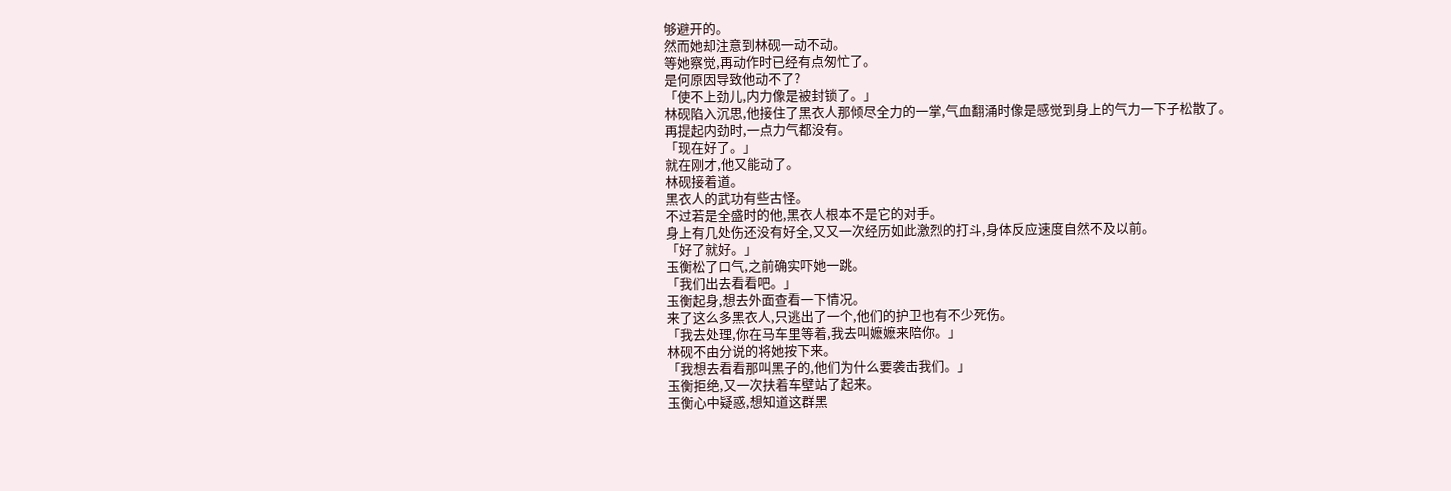够避开的。
然而她却注意到林砚一动不动。
等她察觉,再动作时已经有点匆忙了。
是何原因导致他动不了?
「使不上劲儿,内力像是被封锁了。」
林砚陷入沉思,他接住了黑衣人那倾尽全力的一掌,气血翻涌时像是感觉到身上的气力一下子松散了。
再提起内劲时,一点力气都没有。
「现在好了。」
就在刚才,他又能动了。
林砚接着道。
黑衣人的武功有些古怪。
不过若是全盛时的他,黑衣人根本不是它的对手。
身上有几处伤还没有好全,又又一次经历如此激烈的打斗,身体反应速度自然不及以前。
「好了就好。」
玉衡松了口气,之前确实吓她一跳。
「我们出去看看吧。」
玉衡起身,想去外面查看一下情况。
来了这么多黑衣人,只逃出了一个,他们的护卫也有不少死伤。
「我去处理,你在马车里等着,我去叫嬷嬷来陪你。」
林砚不由分说的将她按下来。
「我想去看看那叫黑子的,他们为什么要袭击我们。」
玉衡拒绝,又一次扶着车壁站了起来。
玉衡心中疑惑,想知道这群黑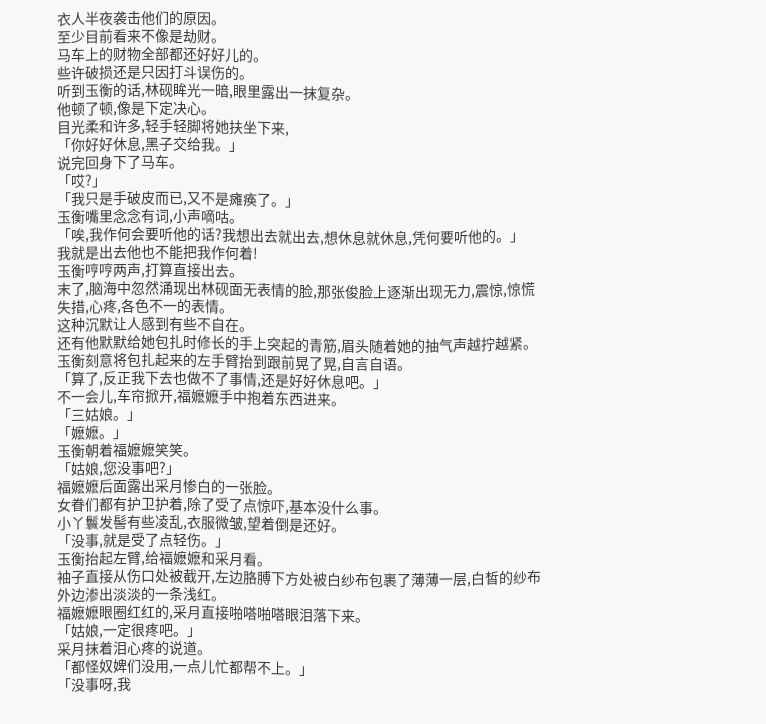衣人半夜袭击他们的原因。
至少目前看来不像是劫财。
马车上的财物全部都还好好儿的。
些许破损还是只因打斗误伤的。
听到玉衡的话,林砚眸光一暗,眼里露出一抹复杂。
他顿了顿,像是下定决心。
目光柔和许多,轻手轻脚将她扶坐下来,
「你好好休息,黑子交给我。」
说完回身下了马车。
「哎?」
「我只是手破皮而已,又不是瘫痪了。」
玉衡嘴里念念有词,小声嘀咕。
「唉,我作何会要听他的话?我想出去就出去,想休息就休息,凭何要听他的。」
我就是出去他也不能把我作何着!
玉衡哼哼两声,打算直接出去。
末了,脑海中忽然涌现出林砚面无表情的脸,那张俊脸上逐渐出现无力,震惊,惊慌失措,心疼,各色不一的表情。
这种沉默让人感到有些不自在。
还有他默默给她包扎时修长的手上突起的青筋,眉头随着她的抽气声越拧越紧。
玉衡刻意将包扎起来的左手臂抬到跟前晃了晃,自言自语。
「算了,反正我下去也做不了事情,还是好好休息吧。」
不一会儿,车帘掀开,福嬷嬷手中抱着东西进来。
「三姑娘。」
「嬷嬷。」
玉衡朝着福嬷嬷笑笑。
「姑娘,您没事吧?」
福嬷嬷后面露出采月惨白的一张脸。
女眷们都有护卫护着,除了受了点惊吓,基本没什么事。
小丫鬟发髻有些凌乱,衣服微皱,望着倒是还好。
「没事,就是受了点轻伤。」
玉衡抬起左臂,给福嬷嬷和采月看。
袖子直接从伤口处被截开,左边胳膊下方处被白纱布包裹了薄薄一层,白皙的纱布外边渗出淡淡的一条浅红。
福嬷嬷眼圈红红的,采月直接啪嗒啪嗒眼泪落下来。
「姑娘,一定很疼吧。」
采月抹着泪心疼的说道。
「都怪奴婢们没用,一点儿忙都帮不上。」
「没事呀,我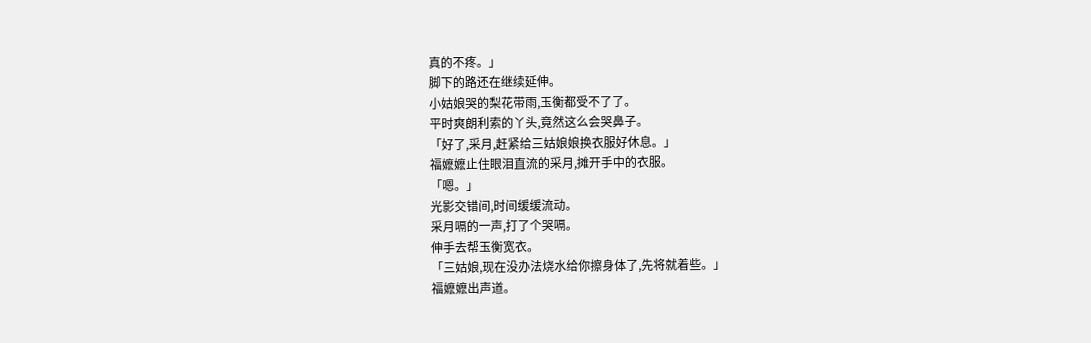真的不疼。」
脚下的路还在继续延伸。
小姑娘哭的梨花带雨,玉衡都受不了了。
平时爽朗利索的丫头,竟然这么会哭鼻子。
「好了,采月,赶紧给三姑娘娘换衣服好休息。」
福嬷嬷止住眼泪直流的采月,摊开手中的衣服。
「嗯。」
光影交错间,时间缓缓流动。
采月嗝的一声,打了个哭嗝。
伸手去帮玉衡宽衣。
「三姑娘,现在没办法烧水给你擦身体了,先将就着些。」
福嬷嬷出声道。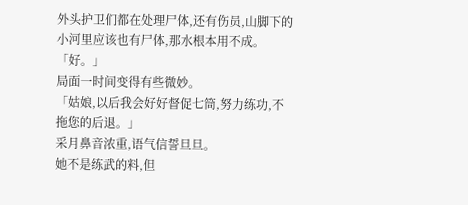外头护卫们都在处理尸体,还有伤员,山脚下的小河里应该也有尸体,那水根本用不成。
「好。」
局面一时间变得有些微妙。
「姑娘,以后我会好好督促七筒,努力练功,不拖您的后退。」
采月鼻音浓重,语气信誓旦旦。
她不是练武的料,但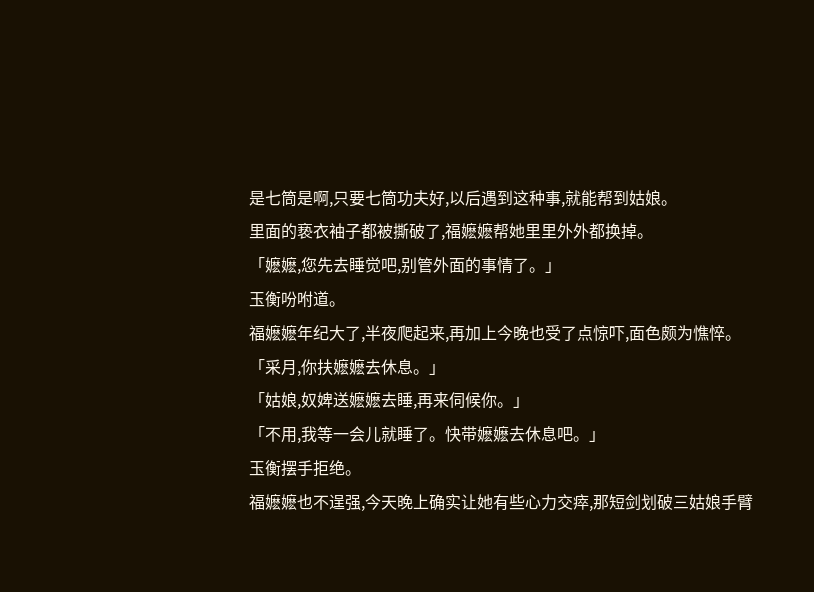是七筒是啊,只要七筒功夫好,以后遇到这种事,就能帮到姑娘。
里面的亵衣袖子都被撕破了,福嬷嬷帮她里里外外都换掉。
「嬷嬷,您先去睡觉吧,别管外面的事情了。」
玉衡吩咐道。
福嬷嬷年纪大了,半夜爬起来,再加上今晚也受了点惊吓,面色颇为憔悴。
「采月,你扶嬷嬷去休息。」
「姑娘,奴婢送嬷嬷去睡,再来伺候你。」
「不用,我等一会儿就睡了。快带嬷嬷去休息吧。」
玉衡摆手拒绝。
福嬷嬷也不逞强,今天晚上确实让她有些心力交瘁,那短剑划破三姑娘手臂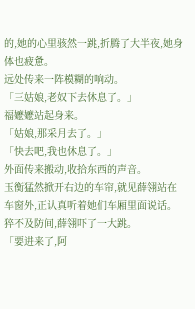的,她的心里骇然一跳,折腾了大半夜,她身体也疲惫。
远处传来一阵模糊的响动。
「三姑娘,老奴下去休息了。」
福嬷嬷站起身来。
「姑娘,那采月去了。」
「快去吧,我也休息了。」
外面传来搬动,收拾东西的声音。
玉衡猛然掀开右边的车帘,就见薛翎站在车窗外,正认真听着她们车厢里面说话。
猝不及防间,薛翎吓了一大跳。
「要进来了,阿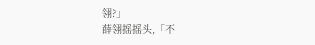翎?」
薛翎摇摇头,「不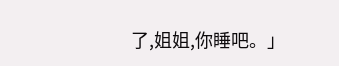了,姐姐,你睡吧。」